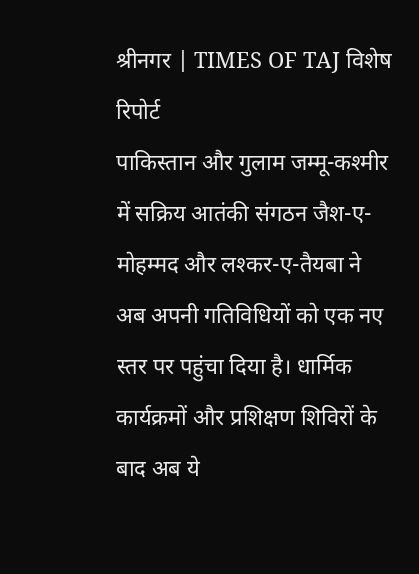श्रीनगर | TIMES OF TAJ विशेष रिपोर्ट
पाकिस्तान और गुलाम जम्मू-कश्मीर में सक्रिय आतंकी संगठन जैश-ए-मोहम्मद और लश्कर-ए-तैयबा ने अब अपनी गतिविधियों को एक नए स्तर पर पहुंचा दिया है। धार्मिक कार्यक्रमों और प्रशिक्षण शिविरों के बाद अब ये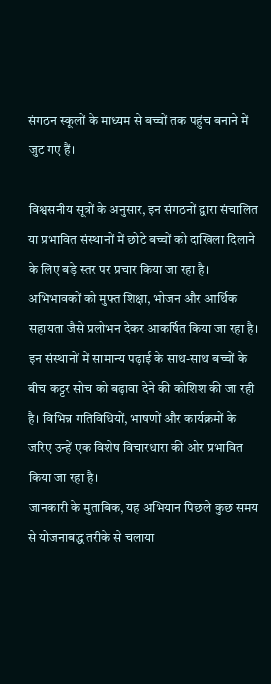संगठन स्कूलों के माध्यम से बच्चों तक पहुंच बनाने में जुट गए हैं।

विश्वसनीय सूत्रों के अनुसार, इन संगठनों द्वारा संचालित या प्रभावित संस्थानों में छोटे बच्चों को दाखिला दिलाने के लिए बड़े स्तर पर प्रचार किया जा रहा है। अभिभावकों को मुफ्त शिक्षा, भोजन और आर्थिक सहायता जैसे प्रलोभन देकर आकर्षित किया जा रहा है।
इन संस्थानों में सामान्य पढ़ाई के साथ-साथ बच्चों के बीच कट्टर सोच को बढ़ावा देने की कोशिश की जा रही है। विभिन्न गतिविधियों, भाषणों और कार्यक्रमों के जरिए उन्हें एक विशेष विचारधारा की ओर प्रभावित किया जा रहा है।
जानकारी के मुताबिक, यह अभियान पिछले कुछ समय से योजनाबद्ध तरीके से चलाया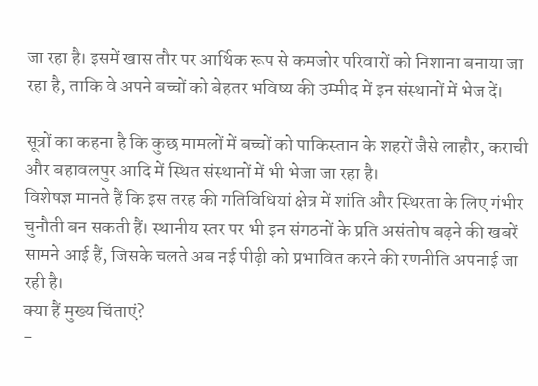जा रहा है। इसमें खास तौर पर आर्थिक रूप से कमजोर परिवारों को निशाना बनाया जा रहा है, ताकि वे अपने बच्चों को बेहतर भविष्य की उम्मीद में इन संस्थानों में भेज दें।

सूत्रों का कहना है कि कुछ मामलों में बच्चों को पाकिस्तान के शहरों जैसे लाहौर, कराची और बहावलपुर आदि में स्थित संस्थानों में भी भेजा जा रहा है।
विशेषज्ञ मानते हैं कि इस तरह की गतिविधियां क्षेत्र में शांति और स्थिरता के लिए गंभीर चुनौती बन सकती हैं। स्थानीय स्तर पर भी इन संगठनों के प्रति असंतोष बढ़ने की खबरें सामने आई हैं, जिसके चलते अब नई पीढ़ी को प्रभावित करने की रणनीति अपनाई जा रही है।
क्या हैं मुख्य चिंताएं?
-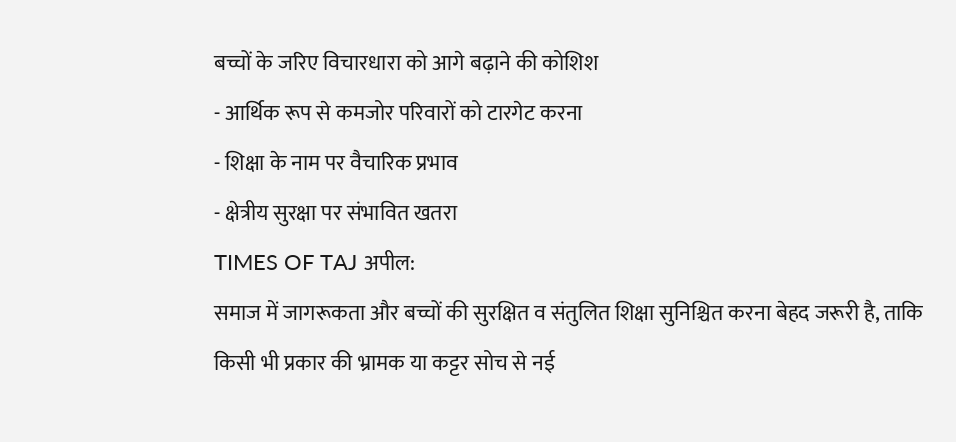बच्चों के जरिए विचारधारा को आगे बढ़ाने की कोशिश
- आर्थिक रूप से कमजोर परिवारों को टारगेट करना
- शिक्षा के नाम पर वैचारिक प्रभाव
- क्षेत्रीय सुरक्षा पर संभावित खतरा
TIMES OF TAJ अपील:
समाज में जागरूकता और बच्चों की सुरक्षित व संतुलित शिक्षा सुनिश्चित करना बेहद जरूरी है, ताकि किसी भी प्रकार की भ्रामक या कट्टर सोच से नई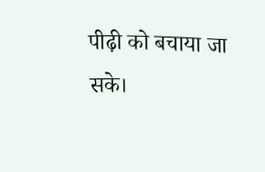पीढ़ी को बचाया जा सके।